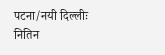पटना/नयी दिल्लीः नितिन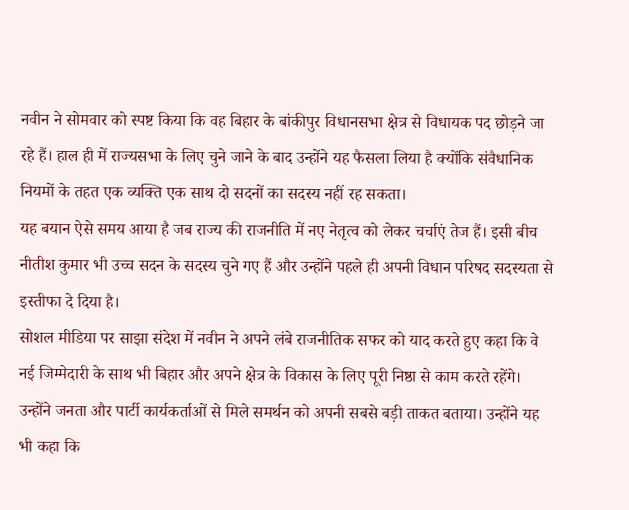नवीन ने सोमवार को स्पष्ट किया कि वह बिहार के बांकीपुर विधानसभा क्षेत्र से विधायक पद छोड़ने जा रहे हैं। हाल ही में राज्यसभा के लिए चुने जाने के बाद उन्होंने यह फैसला लिया है क्योंकि संवैधानिक नियमों के तहत एक व्यक्ति एक साथ दो सदनों का सदस्य नहीं रह सकता।
यह बयान ऐसे समय आया है जब राज्य की राजनीति में नए नेतृत्व को लेकर चर्चाएं तेज हैं। इसी बीच नीतीश कुमार भी उच्च सदन के सदस्य चुने गए हैं और उन्होंने पहले ही अपनी विधान परिषद सदस्यता से इस्तीफा दे दिया है।
सोशल मीडिया पर साझा संदेश में नवीन ने अपने लंबे राजनीतिक सफर को याद करते हुए कहा कि वे नई जिम्मेदारी के साथ भी बिहार और अपने क्षेत्र के विकास के लिए पूरी निष्ठा से काम करते रहेंगे। उन्होंने जनता और पार्टी कार्यकर्ताओं से मिले समर्थन को अपनी सबसे बड़ी ताकत बताया। उन्होंने यह भी कहा कि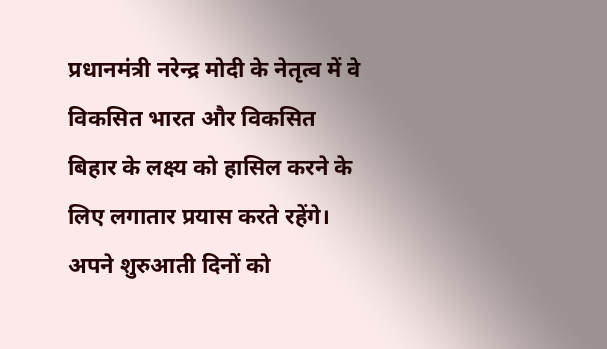प्रधानमंत्री नरेन्द्र मोदी के नेतृत्व में वे विकसित भारत और विकसित बिहार के लक्ष्य को हासिल करने के लिए लगातार प्रयास करते रहेंगे।
अपने शुरुआती दिनों को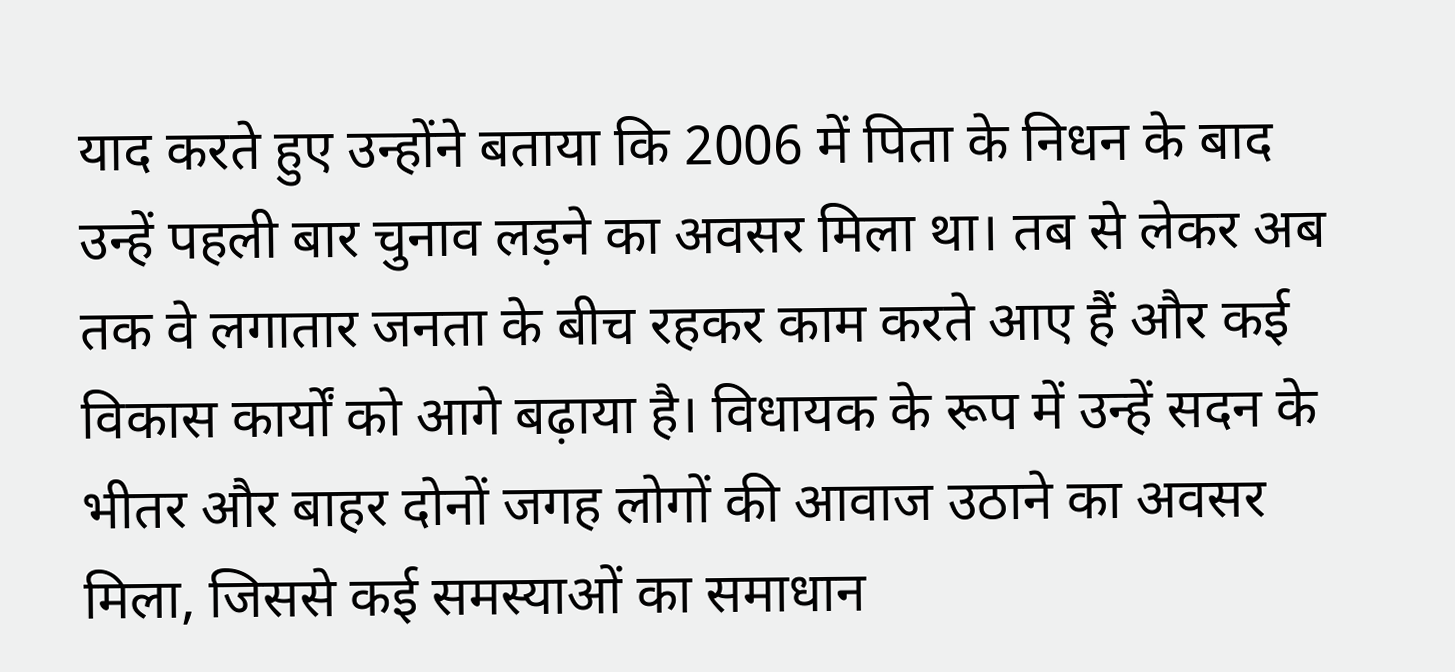याद करते हुए उन्होंने बताया कि 2006 में पिता के निधन के बाद उन्हें पहली बार चुनाव लड़ने का अवसर मिला था। तब से लेकर अब तक वे लगातार जनता के बीच रहकर काम करते आए हैं और कई विकास कार्यों को आगे बढ़ाया है। विधायक के रूप में उन्हें सदन के भीतर और बाहर दोनों जगह लोगों की आवाज उठाने का अवसर मिला, जिससे कई समस्याओं का समाधान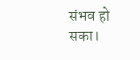संभव हो सका।